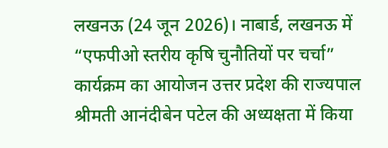लखनऊ (24 जून 2026)। नाबार्ड, लखनऊ में “एफपीओ स्तरीय कृषि चुनौतियों पर चर्चा” कार्यक्रम का आयोजन उत्तर प्रदेश की राज्यपाल श्रीमती आनंदीबेन पटेल की अध्यक्षता में किया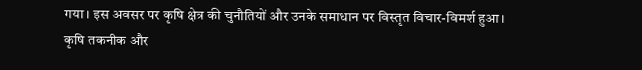गया। इस अवसर पर कृषि क्षेत्र की चुनौतियों और उनके समाधान पर विस्तृत विचार-विमर्श हुआ।
कृषि तकनीक और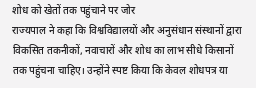शोध को खेतों तक पहुंचाने पर जोर
राज्यपाल ने कहा कि विश्वविद्यालयों और अनुसंधान संस्थानों द्वारा विकसित तकनीकों, नवाचारों और शोध का लाभ सीधे किसानों तक पहुंचना चाहिए। उन्होंने स्पष्ट किया कि केवल शोधपत्र या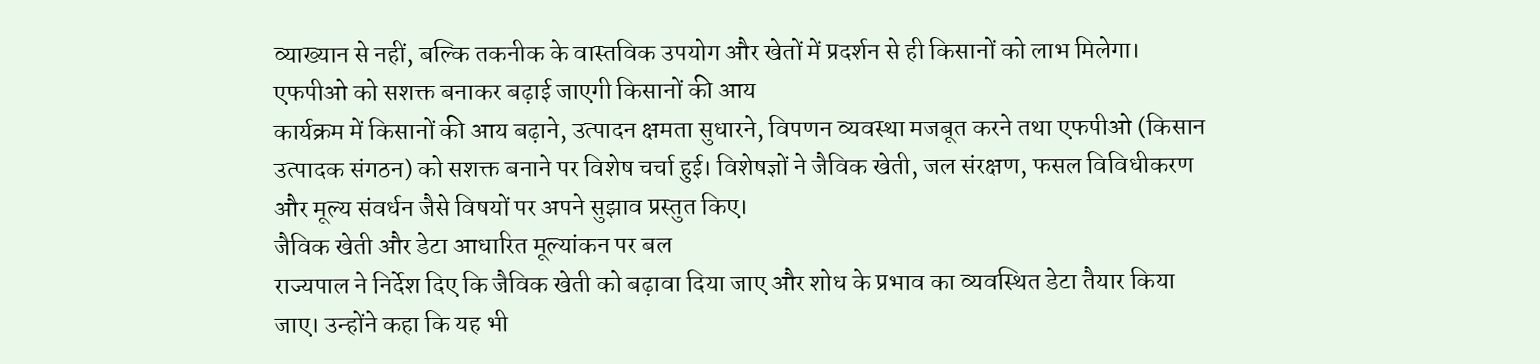व्याख्यान से नहीं, बल्कि तकनीक के वास्तविक उपयोग और खेतों में प्रदर्शन से ही किसानों को लाभ मिलेगा।
एफपीओ को सशक्त बनाकर बढ़ाई जाएगी किसानों की आय
कार्यक्रम में किसानों की आय बढ़ाने, उत्पादन क्षमता सुधारने, विपणन व्यवस्था मजबूत करने तथा एफपीओ (किसान उत्पादक संगठन) को सशक्त बनाने पर विशेष चर्चा हुई। विशेषज्ञों ने जैविक खेती, जल संरक्षण, फसल विविधीकरण और मूल्य संवर्धन जैसे विषयों पर अपने सुझाव प्रस्तुत किए।
जैविक खेती और डेटा आधारित मूल्यांकन पर बल
राज्यपाल ने निर्देश दिए कि जैविक खेती को बढ़ावा दिया जाए और शोध के प्रभाव का व्यवस्थित डेटा तैयार किया जाए। उन्होंने कहा कि यह भी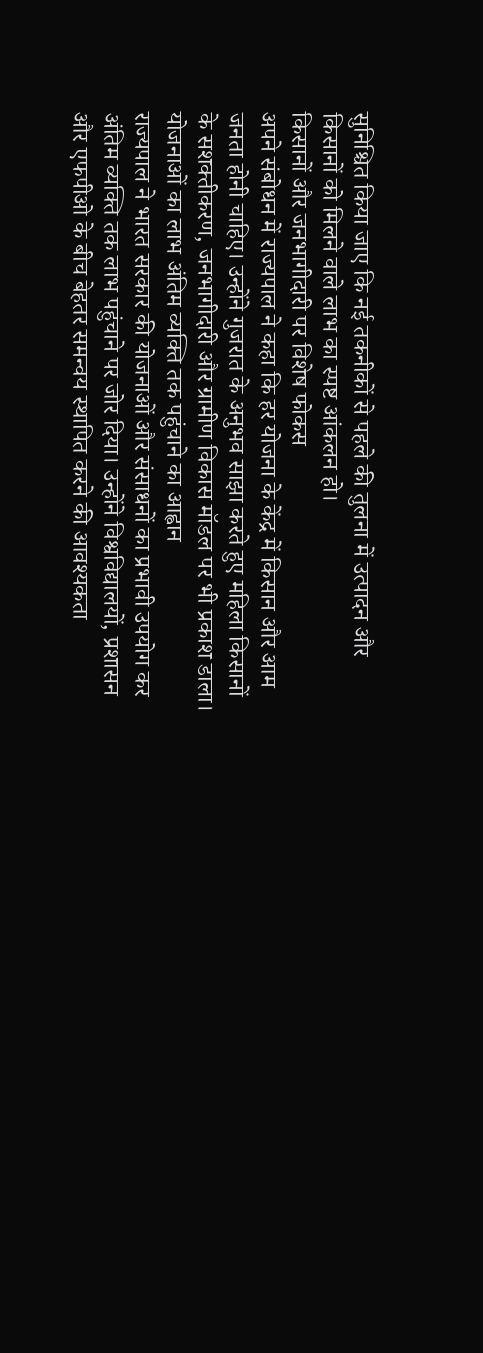सुनिश्चित किया जाए कि नई तकनीकों से पहले की तुलना में उत्पादन और किसानों को मिलने वाले लाभ का स्पष्ट आंकलन हो।
किसानों और जनभागीदारी पर विशेष फोकस
अपने संबोधन में राज्यपाल ने कहा कि हर योजना के केंद्र में किसान और आम जनता होनी चाहिए। उन्होंने गुजरात के अनुभव साझा करते हुए महिला किसानों के सशक्तीकरण, जनभागीदारी और ग्रामीण विकास मॉडल पर भी प्रकाश डाला।
योजनाओं का लाभ अंतिम व्यक्ति तक पहुंचाने का आह्वान
राज्यपाल ने भारत सरकार की योजनाओं और संसाधनों का प्रभावी उपयोग कर अंतिम व्यक्ति तक लाभ पहुंचाने पर जोर दिया। उन्होंने विश्वविद्यालयों, प्रशासन और एफपीओ के बीच बेहतर समन्वय स्थापित करने की आवश्यकता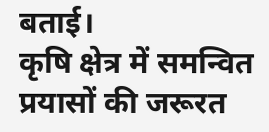बताई।
कृषि क्षेत्र में समन्वित प्रयासों की जरूरत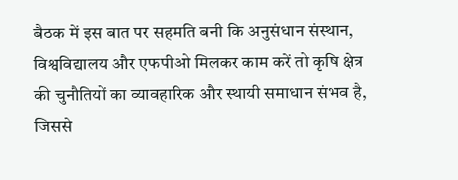बैठक में इस बात पर सहमति बनी कि अनुसंधान संस्थान, विश्वविद्यालय और एफपीओ मिलकर काम करें तो कृषि क्षेत्र की चुनौतियों का व्यावहारिक और स्थायी समाधान संभव है, जिससे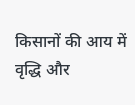किसानों की आय में वृद्धि और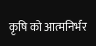कृषि को आत्मनिर्भर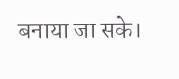बनाया जा सके।